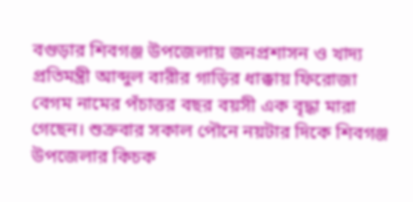বগুড়ার শিবগঞ্জ উপজেলায় জনপ্রশাসন ও খাদ্য প্রতিমন্ত্রী আব্দুল বারীর গাড়ির ধাক্কায় ফিরোজা বেগম নামের পঁচাত্তর বছর বয়সী এক বৃদ্ধা মারা গেছেন। শুক্রবার সকাল পৌনে নয়টার দিকে শিবগঞ্জ উপজেলার কিচক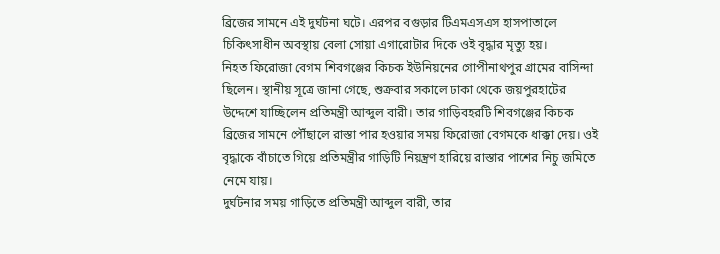ব্রিজের সামনে এই দুর্ঘটনা ঘটে। এরপর বগুড়ার টিএমএসএস হাসপাতালে চিকিৎসাধীন অবস্থায় বেলা সোয়া এগারোটার দিকে ওই বৃদ্ধার মৃত্যু হয়।
নিহত ফিরোজা বেগম শিবগঞ্জের কিচক ইউনিয়নের গোপীনাথপুর গ্রামের বাসিন্দা ছিলেন। স্থানীয় সূত্রে জানা গেছে, শুক্রবার সকালে ঢাকা থেকে জয়পুরহাটের উদ্দেশে যাচ্ছিলেন প্রতিমন্ত্রী আব্দুল বারী। তার গাড়িবহরটি শিবগঞ্জের কিচক ব্রিজের সামনে পৌঁছালে রাস্তা পার হওয়ার সময় ফিরোজা বেগমকে ধাক্কা দেয়। ওই বৃদ্ধাকে বাঁচাতে গিয়ে প্রতিমন্ত্রীর গাড়িটি নিয়ন্ত্রণ হারিয়ে রাস্তার পাশের নিচু জমিতে নেমে যায়।
দুর্ঘটনার সময় গাড়িতে প্রতিমন্ত্রী আব্দুল বারী, তার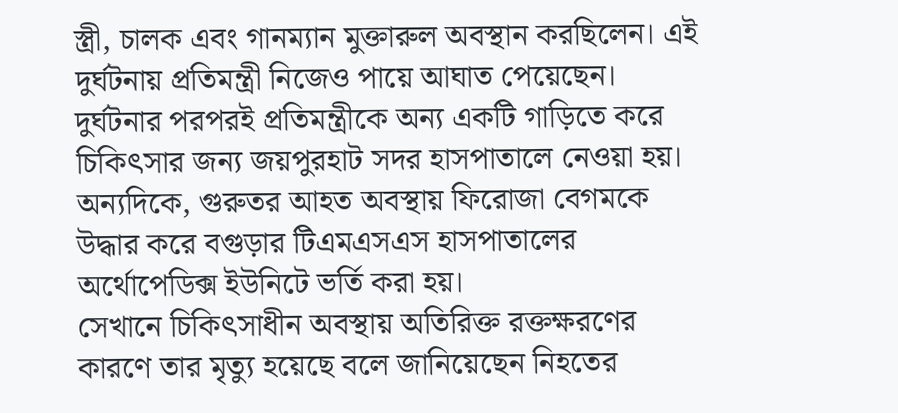স্ত্রী, চালক এবং গানম্যান মুক্তারুল অবস্থান করছিলেন। এই দুর্ঘটনায় প্রতিমন্ত্রী নিজেও পায়ে আঘাত পেয়েছেন। দুর্ঘটনার পরপরই প্রতিমন্ত্রীকে অন্য একটি গাড়িতে করে চিকিৎসার জন্য জয়পুরহাট সদর হাসপাতালে নেওয়া হয়। অন্যদিকে, গুরুতর আহত অবস্থায় ফিরোজা বেগমকে উদ্ধার করে বগুড়ার টিএমএসএস হাসপাতালের অর্থোপেডিক্স ইউনিটে ভর্তি করা হয়।
সেখানে চিকিৎসাধীন অবস্থায় অতিরিক্ত রক্তক্ষরণের কারণে তার মৃত্যু হয়েছে বলে জানিয়েছেন নিহতের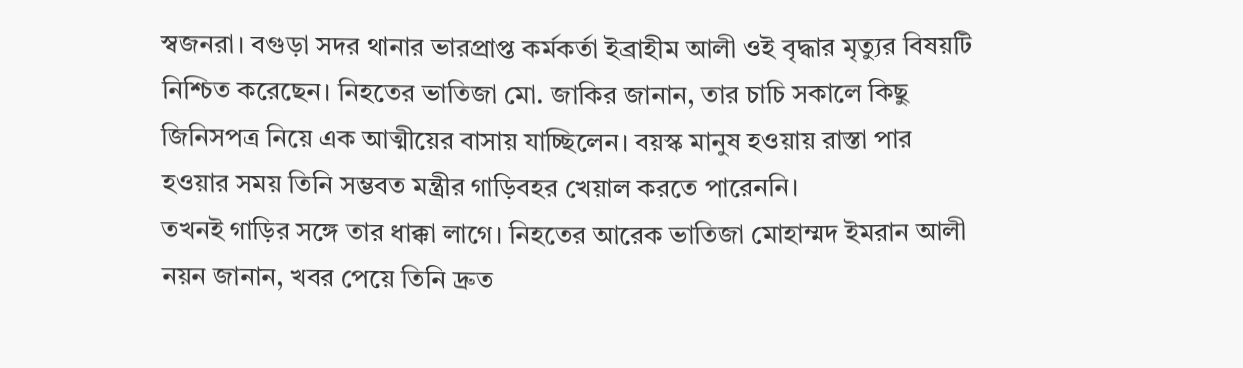স্বজনরা। বগুড়া সদর থানার ভারপ্রাপ্ত কর্মকর্তা ইব্রাহীম আলী ওই বৃদ্ধার মৃত্যুর বিষয়টি নিশ্চিত করেছেন। নিহতের ভাতিজা মো. জাকির জানান, তার চাচি সকালে কিছু জিনিসপত্র নিয়ে এক আত্মীয়ের বাসায় যাচ্ছিলেন। বয়স্ক মানুষ হওয়ায় রাস্তা পার হওয়ার সময় তিনি সম্ভবত মন্ত্রীর গাড়িবহর খেয়াল করতে পারেননি।
তখনই গাড়ির সঙ্গে তার ধাক্কা লাগে। নিহতের আরেক ভাতিজা মোহাম্মদ ইমরান আলী নয়ন জানান, খবর পেয়ে তিনি দ্রুত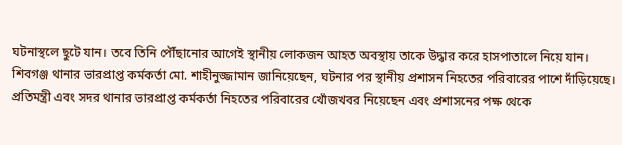ঘটনাস্থলে ছুটে যান। তবে তিনি পৌঁছানোর আগেই স্থানীয় লোকজন আহত অবস্থায় তাকে উদ্ধার করে হাসপাতালে নিয়ে যান। শিবগঞ্জ থানার ভারপ্রাপ্ত কর্মকর্তা মো. শাহীনুজ্জামান জানিয়েছেন, ঘটনার পর স্থানীয় প্রশাসন নিহতের পরিবারের পাশে দাঁড়িয়েছে।
প্রতিমন্ত্রী এবং সদর থানার ভারপ্রাপ্ত কর্মকর্তা নিহতের পরিবারের খোঁজখবর নিয়েছেন এবং প্রশাসনের পক্ষ থেকে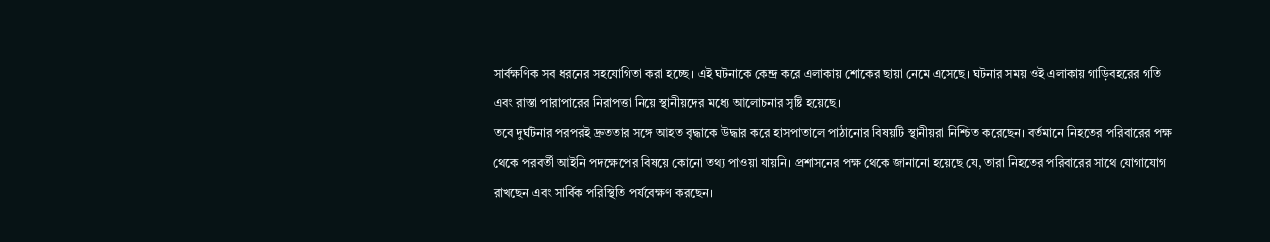সার্বক্ষণিক সব ধরনের সহযোগিতা করা হচ্ছে। এই ঘটনাকে কেন্দ্র করে এলাকায় শোকের ছায়া নেমে এসেছে। ঘটনার সময় ওই এলাকায় গাড়িবহরের গতি এবং রাস্তা পারাপারের নিরাপত্তা নিয়ে স্থানীয়দের মধ্যে আলোচনার সৃষ্টি হয়েছে।
তবে দুর্ঘটনার পরপরই দ্রুততার সঙ্গে আহত বৃদ্ধাকে উদ্ধার করে হাসপাতালে পাঠানোর বিষয়টি স্থানীয়রা নিশ্চিত করেছেন। বর্তমানে নিহতের পরিবারের পক্ষ থেকে পরবর্তী আইনি পদক্ষেপের বিষয়ে কোনো তথ্য পাওয়া যায়নি। প্রশাসনের পক্ষ থেকে জানানো হয়েছে যে, তারা নিহতের পরিবারের সাথে যোগাযোগ রাখছেন এবং সার্বিক পরিস্থিতি পর্যবেক্ষণ করছেন।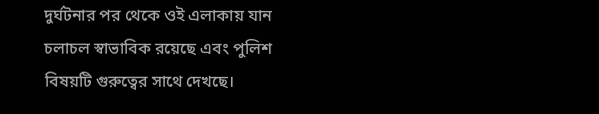দুর্ঘটনার পর থেকে ওই এলাকায় যান চলাচল স্বাভাবিক রয়েছে এবং পুলিশ বিষয়টি গুরুত্বের সাথে দেখছে।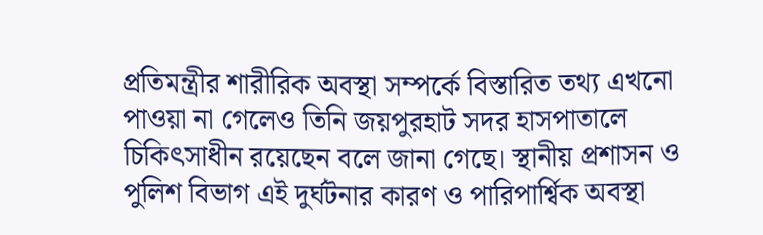প্রতিমন্ত্রীর শারীরিক অবস্থা সম্পর্কে বিস্তারিত তথ্য এখনো পাওয়া না গেলেও তিনি জয়পুরহাট সদর হাসপাতালে চিকিৎসাধীন রয়েছেন বলে জানা গেছে। স্থানীয় প্রশাসন ও পুলিশ বিভাগ এই দুর্ঘটনার কারণ ও পারিপার্শ্বিক অবস্থা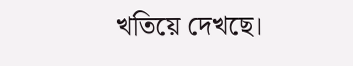খতিয়ে দেখছে।